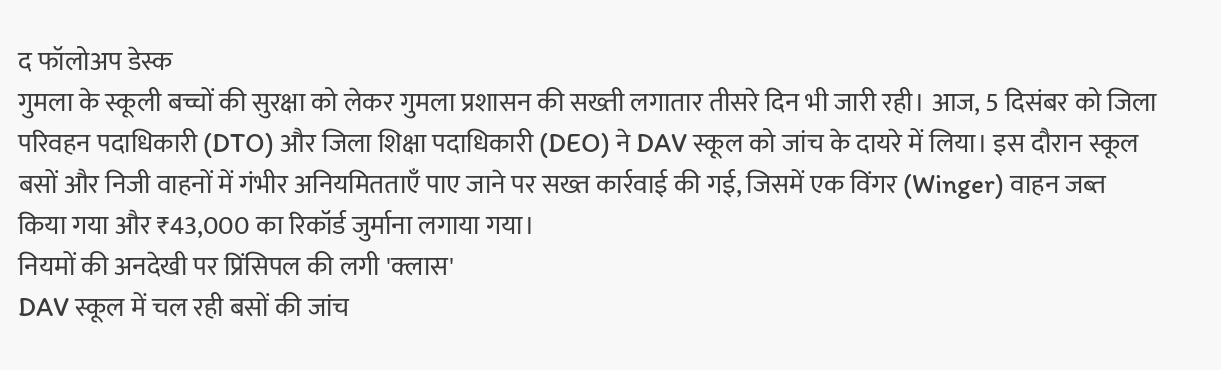द फॉलोअप डेस्क
गुमला के स्कूली बच्चों की सुरक्षा को लेकर गुमला प्रशासन की सख्ती लगातार तीसरे दिन भी जारी रही। आज, 5 दिसंबर को जिला परिवहन पदाधिकारी (DTO) और जिला शिक्षा पदाधिकारी (DEO) ने DAV स्कूल को जांच के दायरे में लिया। इस दौरान स्कूल बसों और निजी वाहनों में गंभीर अनियमितताएँ पाए जाने पर सख्त कार्रवाई की गई, जिसमें एक विंगर (Winger) वाहन जब्त किया गया और ₹43,000 का रिकॉर्ड जुर्माना लगाया गया।
नियमों की अनदेखी पर प्रिंसिपल की लगी 'क्लास'
DAV स्कूल में चल रही बसों की जांच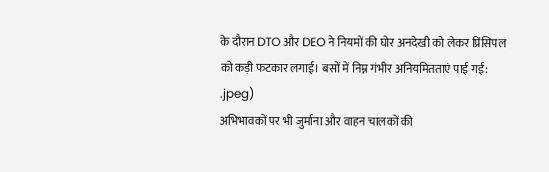के दौरान DTO और DEO ने नियमों की घोर अनदेखी को लेकर प्रिंसिपल को कड़ी फटकार लगाई। बसों में निम्न गंभीर अनियमितताएं पाई गईं:
.jpeg)
अभिभावकों पर भी जुर्माना और वाहन चालकों की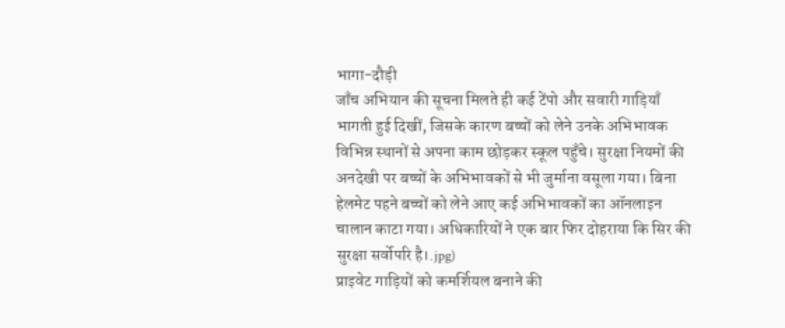भागा-दौड़ी
जाँच अभियान की सूचना मिलते ही कई टेंपो और सवारी गाड़ियाँ भागती हुई दिखीं, जिसके कारण बच्चों को लेने उनके अभिभावक विभिन्न स्थानों से अपना काम छोड़कर स्कूल पहुँचे। सुरक्षा नियमों की अनदेखी पर बच्चों के अभिभावकों से भी जुर्माना वसूला गया। बिना हेलमेट पहने बच्चों को लेने आए कई अभिभावकों का ऑनलाइन चालान काटा गया। अधिकारियों ने एक बार फिर दोहराया कि सिर की सुरक्षा सर्वोपरि है।.jpg)
प्राइवेट गाड़ियों को कमर्शियल बनाने की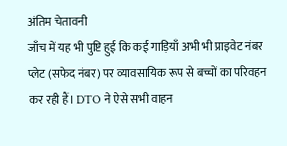अंतिम चेतावनी
जाँच में यह भी पुष्टि हुई कि कई गाड़ियाँ अभी भी प्राइवेट नंबर प्लेट (सफेद नंबर) पर व्यावसायिक रूप से बच्चों का परिवहन कर रही हैं। DTO ने ऐसे सभी वाहन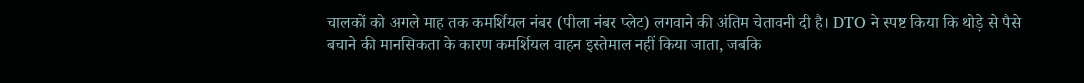चालकों को अगले माह तक कमर्शियल नंबर (पीला नंबर प्लेट) लगवाने की अंतिम चेतावनी दी है। DTO ने स्पष्ट किया कि थोड़े से पैसे बचाने की मानसिकता के कारण कमर्शियल वाहन इस्तेमाल नहीं किया जाता, जबकि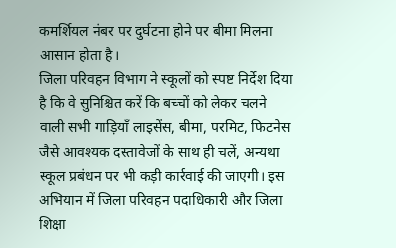कमर्शियल नंबर पर दुर्घटना होने पर बीमा मिलना आसान होता है।
जिला परिवहन विभाग ने स्कूलों को स्पष्ट निर्देश दिया है कि वे सुनिश्चित करें कि बच्चों को लेकर चलने वाली सभी गाड़ियाँ लाइसेंस, बीमा, परमिट, फिटनेस जैसे आवश्यक दस्तावेजों के साथ ही चलें, अन्यथा स्कूल प्रबंधन पर भी कड़ी कार्रवाई की जाएगी। इस अभियान में जिला परिवहन पदाधिकारी और जिला शिक्षा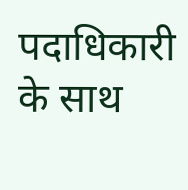पदाधिकारी के साथ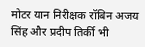मोटर यान निरीक्षक रॉबिन अजय सिंह और प्रदीप तिर्की भी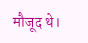मौजूद थे।